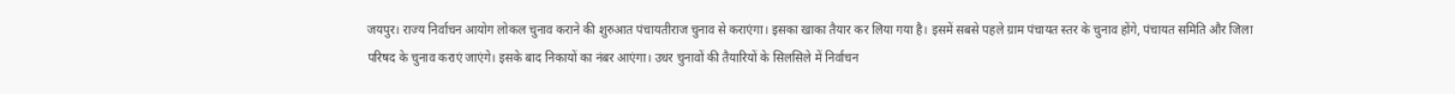जयपुर। राज्य निर्वाचन आयोग लोकल चुनाव कराने की शुरुआत पंचायतीराज चुनाव से कराएंगा। इसका खाका तैयार कर लिया गया है। इसमें सबसे पहले ग्राम पंचायत स्तर के चुनाव होंगे, पंचायत समिति और जिला परिषद के चुनाव कराएं जाएंगे। इसके बाद निकायों का नंबर आएंगा। उधर चुनावों की तैयारियों के सिलसिले में निर्वाचन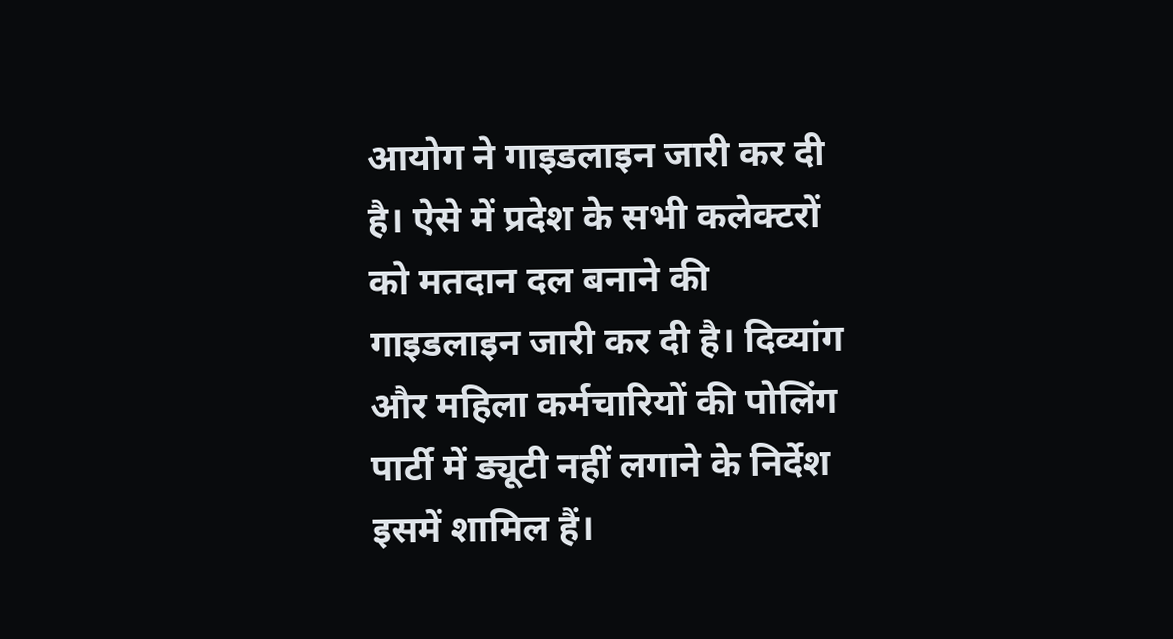आयोग ने गाइडलाइन जारी कर दी है। ऐसे में प्रदेश के सभी कलेक्टरों को मतदान दल बनाने की गाइडलाइन जारी कर दी है। दिव्यांग और महिला कर्मचारियों की पोलिंग पार्टी में ड्यूटी नहीं लगाने के निर्देश इसमें शामिल हैं।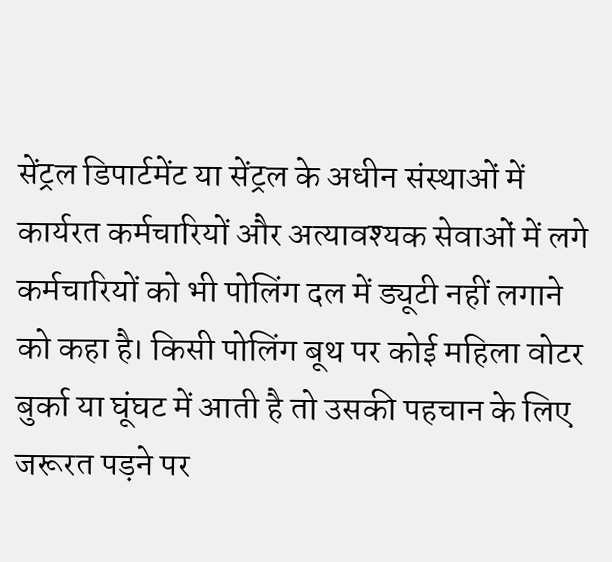सेंट्रल डिपार्टमेंट या सेंट्रल के अधीन संस्थाओं में कार्यरत कर्मचारियों और अत्यावश्यक सेवाओं में लगे कर्मचारियों को भी पोलिंग दल में ड्यूटी नहीं लगाने को कहा है। किसी पोलिंग बूथ पर कोई महिला वोटर बुर्का या घूंघट में आती है तो उसकी पहचान के लिए जरूरत पड़ने पर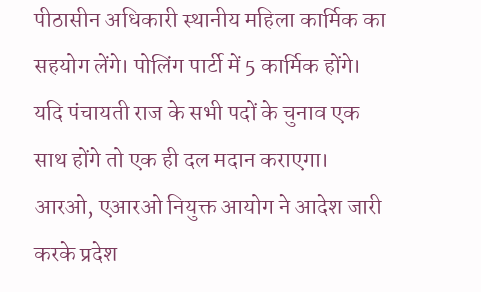पीठासीन अधिकारी स्थानीय महिला कार्मिक का सहयोग लेंगे। पोलिंग पार्टी में 5 कार्मिक होंगे। यदि पंचायती राज के सभी पदों के चुनाव एक साथ होंगे तो एक ही दल मदान कराएगा। आरओ, एआरओ नियुक्त आयोग ने आदेश जारी करके प्रदेश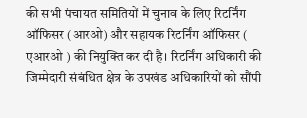की सभी पंचायत समितियों में चुनाव के लिए रिटर्निंग ऑफिसर (आरओ) और सहायक रिटर्निंग ऑफिसर ( एआरओ ) की नियुक्ति कर दी है। रिटर्निंग अधिकारी की जिम्मेदारी संबंधित क्षेत्र के उपखंड अधिकारियों को सौंपी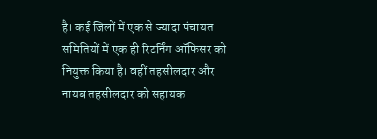है। कई जिलों में एक से ज्यादा पंचायत समितियों में एक ही रिटर्निंग ऑफिसर को नियुक्त किया है। वहीं तहसीलदार और नायब तहसीलदार को सहायक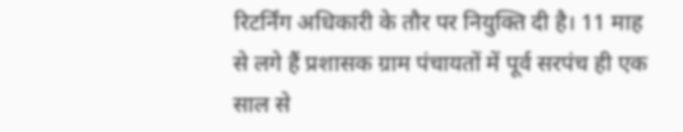रिटर्निंग अधिकारी के तौर पर नियुक्ति दी है। 11 माह से लगे हैं प्रशासक ग्राम पंचायतों में पूर्व सरपंच ही एक साल से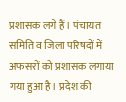प्रशासक लगे हैं। पंचायत समिति व जिला परिषदों में अफसरों को प्रशासक लगाया गया हुआ है। प्रदेश की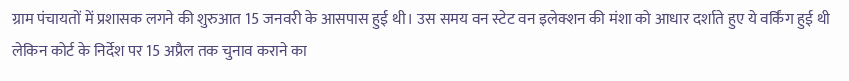ग्राम पंचायतों में प्रशासक लगने की शुरुआत 15 जनवरी के आसपास हुई थी। उस समय वन स्टेट वन इलेक्शन की मंशा को आधार दर्शाते हुए ये वर्किंग हुई थी लेकिन कोर्ट के निर्देश पर 15 अप्रैल तक चुनाव कराने का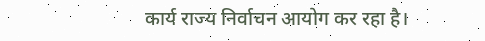कार्य राज्य निर्वाचन आयोग कर रहा है।